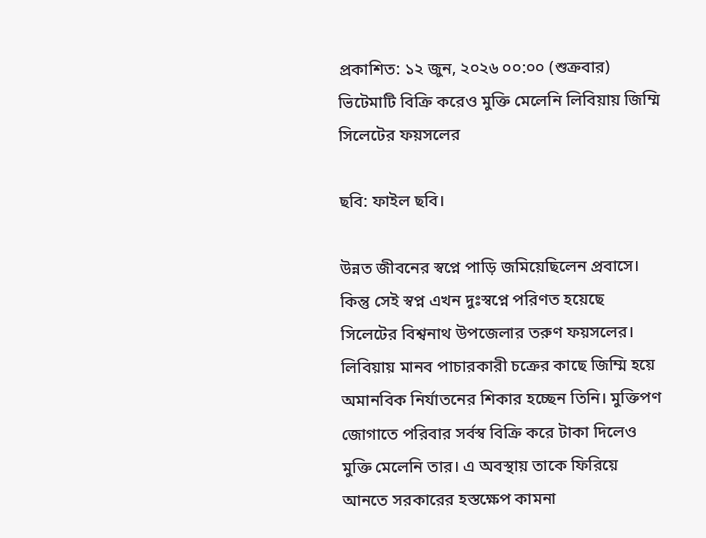প্রকাশিত: ১২ জুন, ২০২৬ ০০:০০ (শুক্রবার)
ভিটেমাটি বিক্রি করেও মুক্তি মেলেনি লিবিয়ায় জিম্মি সিলেটের ফয়সলের

ছবি: ফাইল ছবি।

উন্নত জীবনের স্বপ্নে পাড়ি জমিয়েছিলেন প্রবাসে। কিন্তু সেই স্বপ্ন এখন দুঃস্বপ্নে পরিণত হয়েছে সিলেটের বিশ্বনাথ উপজেলার তরুণ ফয়সলের। লিবিয়ায় মানব পাচারকারী চক্রের কাছে জিম্মি হয়ে অমানবিক নির্যাতনের শিকার হচ্ছেন তিনি। মুক্তিপণ জোগাতে পরিবার সর্বস্ব বিক্রি করে টাকা দিলেও মুক্তি মেলেনি তার। এ অবস্থায় তাকে ফিরিয়ে আনতে সরকারের হস্তক্ষেপ কামনা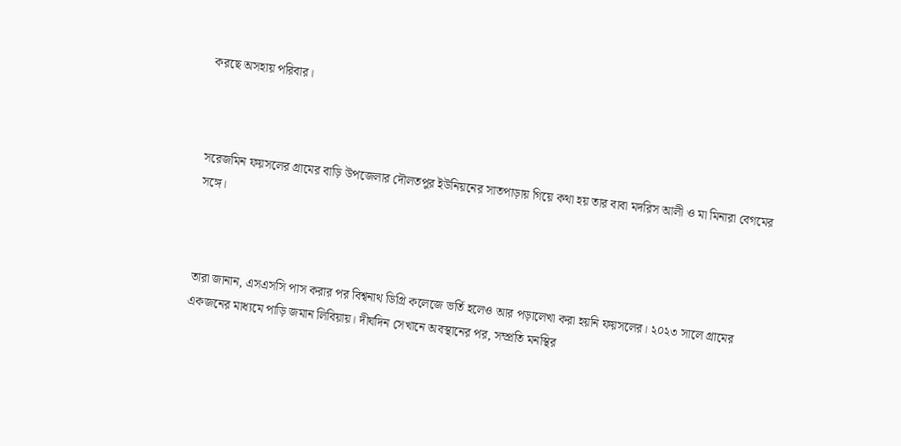করছে অসহায় পরিবার।



সরেজমিন ফয়সলের গ্রামের বাড়ি উপজেলার দৌলতপুর ইউনিয়নের সাতপাড়ায় গিয়ে কথা হয় তার বাবা মদরিস আলী ও মা মিনারা বেগমের সঙ্গে।



তারা জানান, এসএসসি পাস করার পর বিশ্বনাথ ডিগ্রি কলেজে ভর্তি হলেও আর পড়ালেখা করা হয়নি ফয়সলের। ২০২৩ সালে গ্রামের একজনের মাধ্যমে পাড়ি জমান লিবিয়ায়। দীর্ঘদিন সেখানে অবস্থানের পর, সম্প্রতি মনস্থির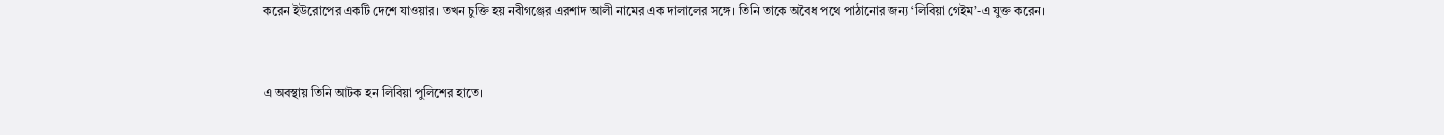করেন ইউরোপের একটি দেশে যাওয়ার। তখন চুক্তি হয় নবীগঞ্জের এরশাদ আলী নামের এক দালালের সঙ্গে। তিনি তাকে অবৈধ পথে পাঠানোর জন্য ‘লিবিয়া গেইম’-এ যুক্ত করেন।


এ অবস্থায় তিনি আটক হন লিবিয়া পুলিশের হাতে।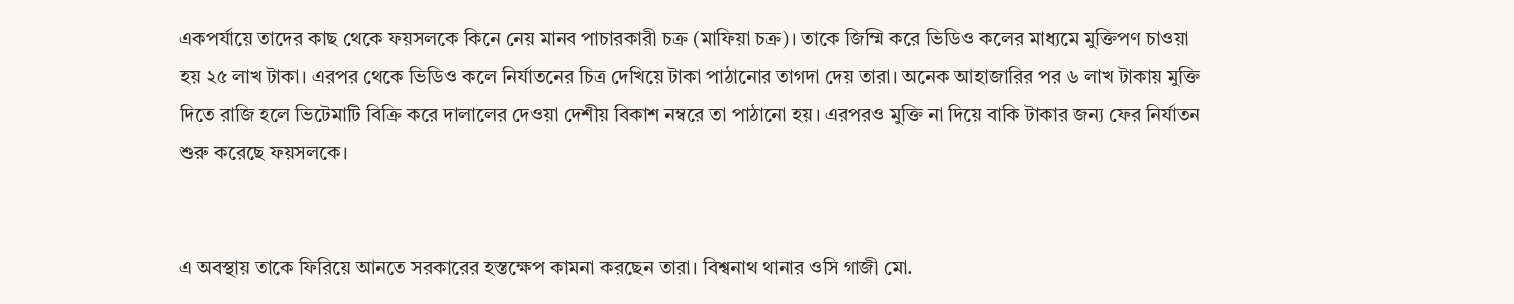একপর্যায়ে তাদের কাছ থেকে ফয়সলকে কিনে নেয় মানব পাচারকারী চক্র (মাফিয়া চক্র)। তাকে জিম্মি করে ভিডিও কলের মাধ্যমে মুক্তিপণ চাওয়া হয় ২৫ লাখ টাকা। এরপর থেকে ভিডিও কলে নির্যাতনের চিত্র দেখিয়ে টাকা পাঠানোর তাগদা দেয় তারা। অনেক আহাজারির পর ৬ লাখ টাকায় মুক্তি দিতে রাজি হলে ভিটেমাটি বিক্রি করে দালালের দেওয়া দেশীয় বিকাশ নম্বরে তা পাঠানো হয়। এরপরও মুক্তি না দিয়ে বাকি টাকার জন্য ফের নির্যাতন শুরু করেছে ফয়সলকে।


এ অবস্থায় তাকে ফিরিয়ে আনতে সরকারের হস্তক্ষেপ কামনা করছেন তারা। বিশ্বনাথ থানার ওসি গাজী মো.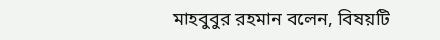মাহবুবুর রহমান বলেন, বিষয়টি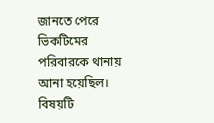জানতে পেরে ভিকটিমের পরিবারকে থানায় আনা হয়েছিল। বিষয়টি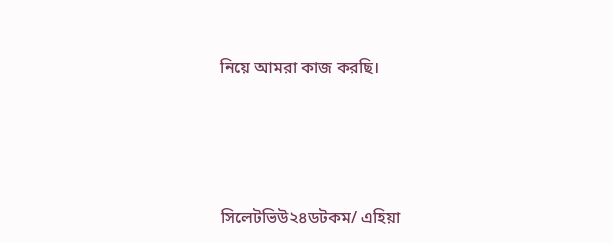নিয়ে আমরা কাজ করছি।




সিলেটভিউ২৪ডটকম/ এহিয়া